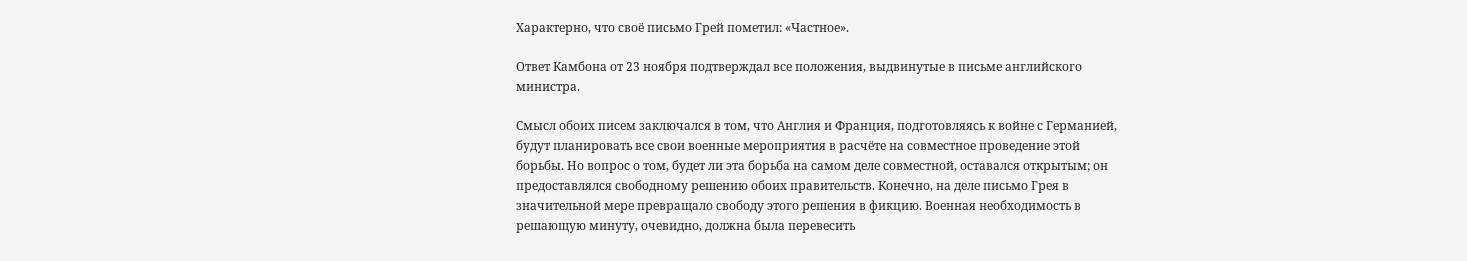Характерно, что своё письмо Грей пометил: «Частное».

Ответ Камбона от 23 ноября подтверждал все положения, выдвинутые в письме английского министра.

Смысл обоих писем заключался в том, что Англия и Франция, подготовляясь к войне с Германией, будут планировать все свои военные мероприятия в расчёте на совместное проведение этой борьбы. Но вопрос о том, будет ли эта борьба на самом деле совместной, оставался открытым; он предоставлялся свободному решению обоих правительств. Конечно, на деле письмо Грея в значительной мере превращало свободу этого решения в фикцию. Военная необходимость в решающую минуту, очевидно, должна была перевесить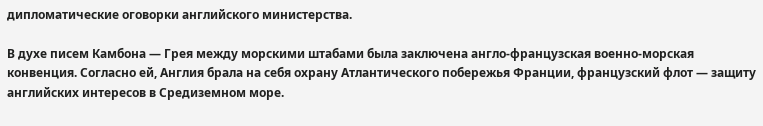дипломатические оговорки английского министерства.

В духе писем Камбона — Грея между морскими штабами была заключена англо-французская военно-морская конвенция. Согласно ей, Англия брала на себя охрану Атлантического побережья Франции, французский флот — защиту английских интересов в Средиземном море.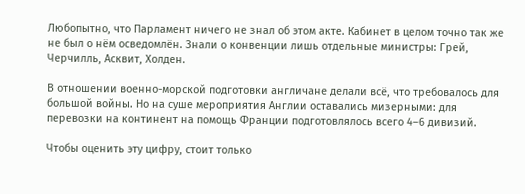Любопытно, что Парламент ничего не знал об этом акте. Кабинет в целом точно так же не был о нём осведомлён. Знали о конвенции лишь отдельные министры: Грей, Черчилль, Асквит, Холден.

В отношении военно-морской подготовки англичане делали всё, что требовалось для большой войны. Но на суше мероприятия Англии оставались мизерными: для перевозки на континент на помощь Франции подготовлялось всего 4–6 дивизий.

Чтобы оценить эту цифру, стоит только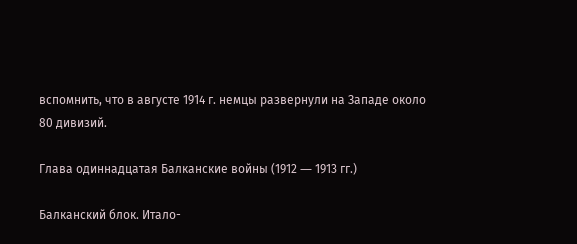вспомнить, что в августе 1914 г. немцы развернули на Западе около 80 дивизий.

Глава одиннадцатая Балканские войны (1912 ― 1913 гг.)

Балканский блок. Итало-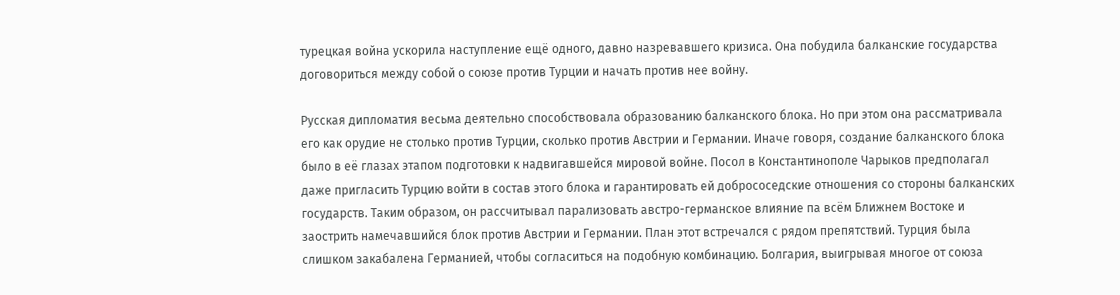турецкая война ускорила наступление ещё одного, давно назревавшего кризиса. Она побудила балканские государства договориться между собой о союзе против Турции и начать против нее войну.

Русская дипломатия весьма деятельно способствовала образованию балканского блока. Но при этом она рассматривала его как орудие не столько против Турции, сколько против Австрии и Германии. Иначе говоря, создание балканского блока было в её глазах этапом подготовки к надвигавшейся мировой войне. Посол в Константинополе Чарыков предполагал даже пригласить Турцию войти в состав этого блока и гарантировать ей добрососедские отношения со стороны балканских государств. Таким образом, он рассчитывал парализовать австро-германское влияние па всём Ближнем Востоке и заострить намечавшийся блок против Австрии и Германии. План этот встречался с рядом препятствий. Турция была слишком закабалена Германией, чтобы согласиться на подобную комбинацию. Болгария, выигрывая многое от союза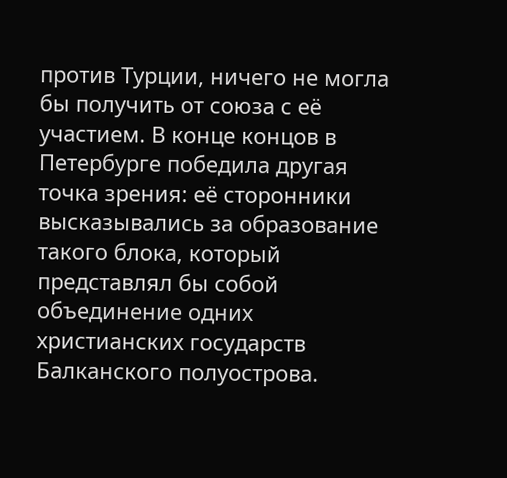против Турции, ничего не могла бы получить от союза с её участием. В конце концов в Петербурге победила другая точка зрения: её сторонники высказывались за образование такого блока, который представлял бы собой объединение одних христианских государств Балканского полуострова.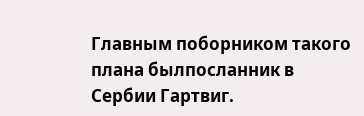Главным поборником такого плана былпосланник в Сербии Гартвиг.